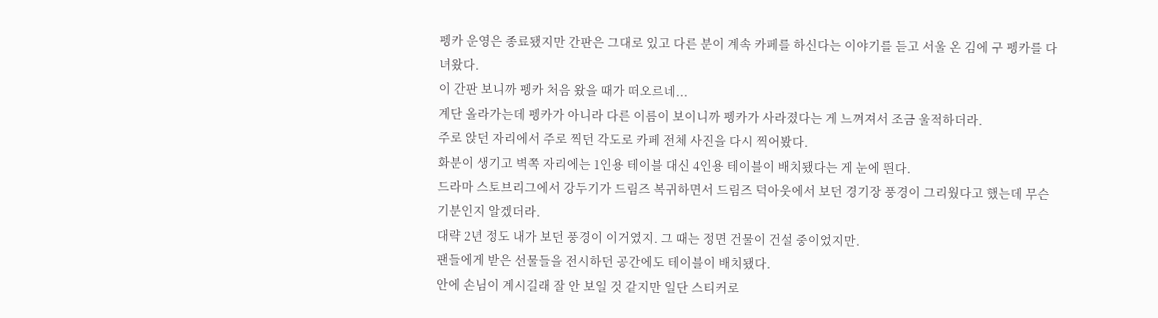펭카 운영은 종료됐지만 간판은 그대로 있고 다른 분이 계속 카페를 하신다는 이야기를 듣고 서울 온 김에 구 펭카를 다녀왔다.
이 간판 보니까 펭카 처음 왔을 때가 떠오르네...
계단 올라가는데 펭카가 아니라 다른 이름이 보이니까 펭카가 사라졌다는 게 느껴져서 조금 울적하더라.
주로 앉던 자리에서 주로 찍던 각도로 카페 전체 사진을 다시 찍어봤다.
화분이 생기고 벽쪽 자리에는 1인용 테이블 대신 4인용 테이블이 배치됐다는 게 눈에 띈다.
드라마 스토브리그에서 강두기가 드림즈 복귀하면서 드림즈 덕아웃에서 보던 경기장 풍경이 그리웠다고 했는데 무슨 기분인지 알겠더라.
대략 2년 정도 내가 보던 풍경이 이거였지. 그 때는 정면 건물이 건설 중이었지만.
팬들에게 받은 선물들을 전시하던 공간에도 테이블이 배치됐다.
안에 손님이 계시길래 잘 안 보일 것 같지만 일단 스티커로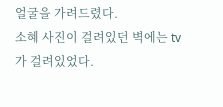얼굴을 가려드렸다.
소혜 사진이 걸려있던 벽에는 tv가 걸려있었다.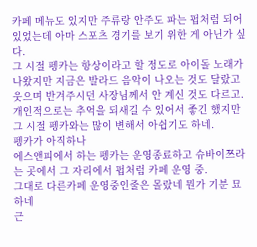카페 메뉴도 있지만 주류랑 안주도 파는 펍처럼 되어있었는데 아마 스포츠 경기를 보기 위한 게 아닌가 싶다.
그 시절 펭카는 항상이라고 할 정도로 아이돌 노래가 나왔지만 지금은 발라드 음악이 나오는 것도 달랐고
웃으며 반겨주시던 사장님께서 안 계신 것도 다르고.
개인적으로는 추억을 되새길 수 있어서 좋긴 했지만 그 시절 펭카와는 많이 변해서 아쉽기도 하네.
펭카가 아직하나
에스앤피에서 하는 펭카는 운영종료하고 슈바이쯔라는 곳에서 그 자리에서 펍처럼 카페 운영 중.
그대로 다른카페 운영중인줄은 몰랐네 뭔가 기분 묘하네
근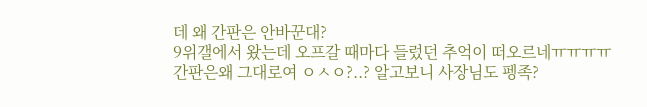데 왜 간판은 안바꾼대?
9위갤에서 왔는데 오프갈 때마다 들렀던 추억이 떠오르네ㅠㅠㅠㅠ
간판은왜 그대로여 ㅇㅅㅇ?..? 알고보니 사장님도 펭족?